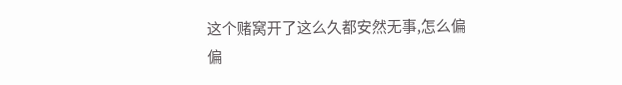这个赌窝开了这么久都安然无事,怎么偏偏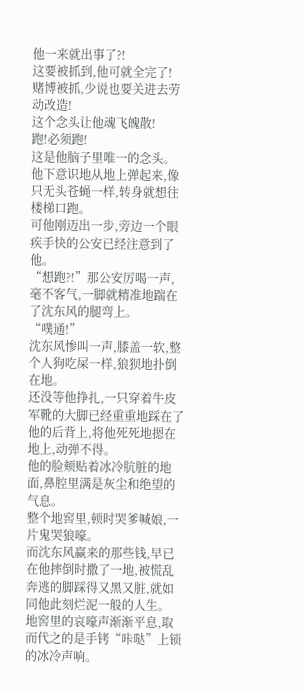他一来就出事了?!
这要被抓到,他可就全完了!
赌博被抓,少说也要关进去劳动改造!
这个念头让他魂飞魄散!
跑!必须跑!
这是他脑子里唯一的念头。
他下意识地从地上弹起来,像只无头苍蝇一样,转身就想往楼梯口跑。
可他刚迈出一步,旁边一个眼疾手快的公安已经注意到了他。
“想跑?!”那公安厉喝一声,毫不客气,一脚就精准地踹在了沈东风的腿弯上。
“噗通!”
沈东风惨叫一声,膝盖一软,整个人狗吃屎一样,狼狈地扑倒在地。
还没等他挣扎,一只穿着牛皮军靴的大脚已经重重地踩在了他的后背上,将他死死地摁在地上,动弹不得。
他的脸颊贴着冰冷肮脏的地面,鼻腔里满是灰尘和绝望的气息。
整个地窖里,顿时哭爹喊娘,一片鬼哭狼嚎。
而沈东风赢来的那些钱,早已在他摔倒时撒了一地,被慌乱奔逃的脚踩得又黑又脏,就如同他此刻烂泥一般的人生。
地窖里的哀嚎声渐渐平息,取而代之的是手铐“咔哒”上锁的冰冷声响。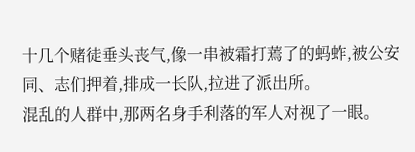十几个赌徒垂头丧气,像一串被霜打蔫了的蚂蚱,被公安同、志们押着,排成一长队,拉进了派出所。
混乱的人群中,那两名身手利落的军人对视了一眼。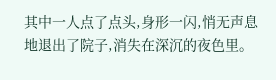其中一人点了点头,身形一闪,悄无声息地退出了院子,消失在深沉的夜色里。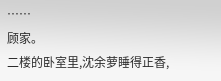……
顾家。
二楼的卧室里,沈余萝睡得正香,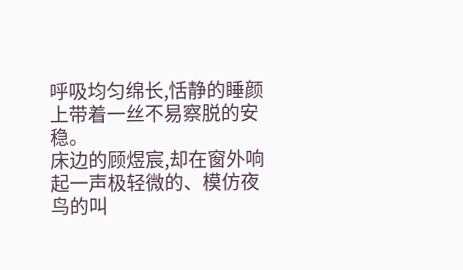呼吸均匀绵长,恬静的睡颜上带着一丝不易察脱的安稳。
床边的顾煜宸,却在窗外响起一声极轻微的、模仿夜鸟的叫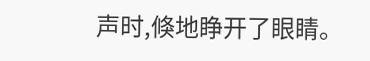声时,倏地睁开了眼睛。